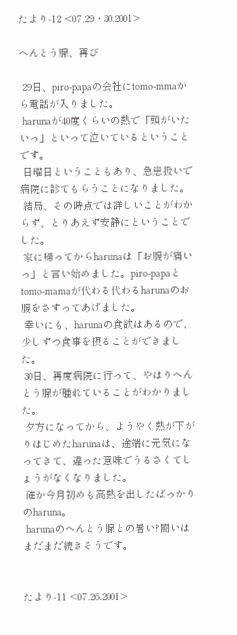たより-12 <07.29・30.2001>

へんとう腺、再び

 29日、piro-papaの会社にtomo-mmaから電話が入りました。
 harunaが40度くらいの熱で「頭がいたいっ」といって泣いているということです。
 日曜日ということもあり、急患扱いで病院に診てもらうことになりました。
 結局、その時点では詳しいことがわからず、とりあえず安静にということでした。
 家に帰ってからharunaは「お腹が痛いっ」と言い始めました。piro-papaとtomo-mamaが代わる代わるharunaのお腹をさすってあげました。
 幸いにも、harunaの食欲はあるので、少しずつ食事を摂ることができました。
 30日、再度病院に行って、やはりへんとう腺が腫れていることがわかりました。
 夕方になってから、ようやく熱が下がりはじめたharunaは、途端に元気になってきて、違った意味でうるさくてしょうがなくなりました。
 確か今月初めも高熱を出したばっかりのharuna。
 harunaのへんとう腺との暑い?闘いはまだまだ続きそうです。


たより-11 <07.26.2001>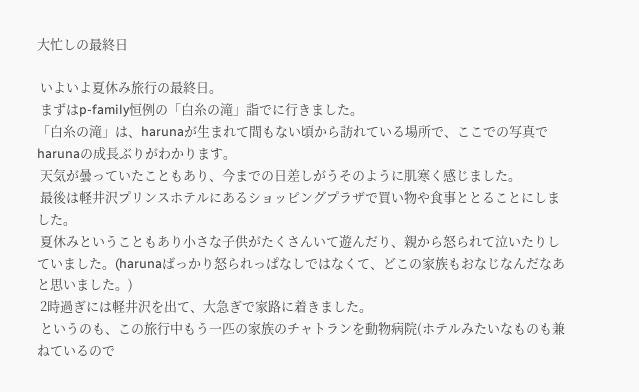大忙しの最終日

 いよいよ夏休み旅行の最終日。
 まずはp-family恒例の「白糸の滝」詣でに行きました。
「白糸の滝」は、harunaが生まれて間もない頃から訪れている場所で、ここでの写真でharunaの成長ぶりがわかります。
 天気が曇っていたこともあり、今までの日差しがうそのように肌寒く感じました。
 最後は軽井沢プリンスホテルにあるショッピングプラザで買い物や食事ととることにしました。
 夏休みということもあり小さな子供がたくさんいて遊んだり、親から怒られて泣いたりしていました。(harunaばっかり怒られっぱなしではなくて、どこの家族もおなじなんだなあと思いました。)
 2時過ぎには軽井沢を出て、大急ぎで家路に着きました。
 というのも、この旅行中もう一匹の家族のチャトランを動物病院(ホテルみたいなものも兼ねているので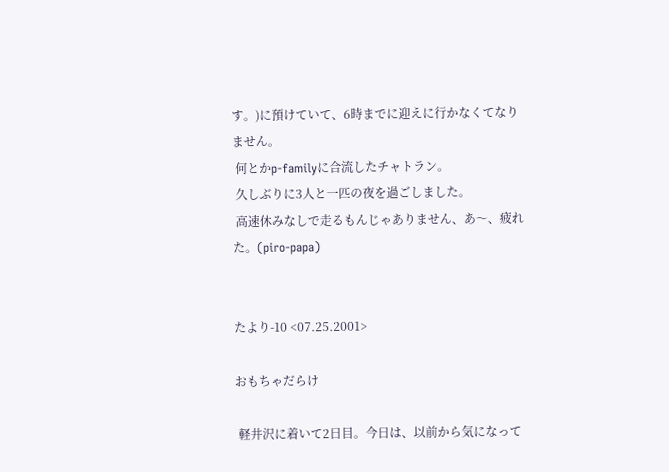す。)に預けていて、6時までに迎えに行かなくてなりません。
 何とかp-familyに合流したチャトラン。
 久しぶりに3人と一匹の夜を過ごしました。
 高速休みなしで走るもんじゃありません、あ〜、疲れた。(piro-papa)


たより-10 <07.25.2001>

おもちゃだらけ

 軽井沢に着いて2日目。今日は、以前から気になって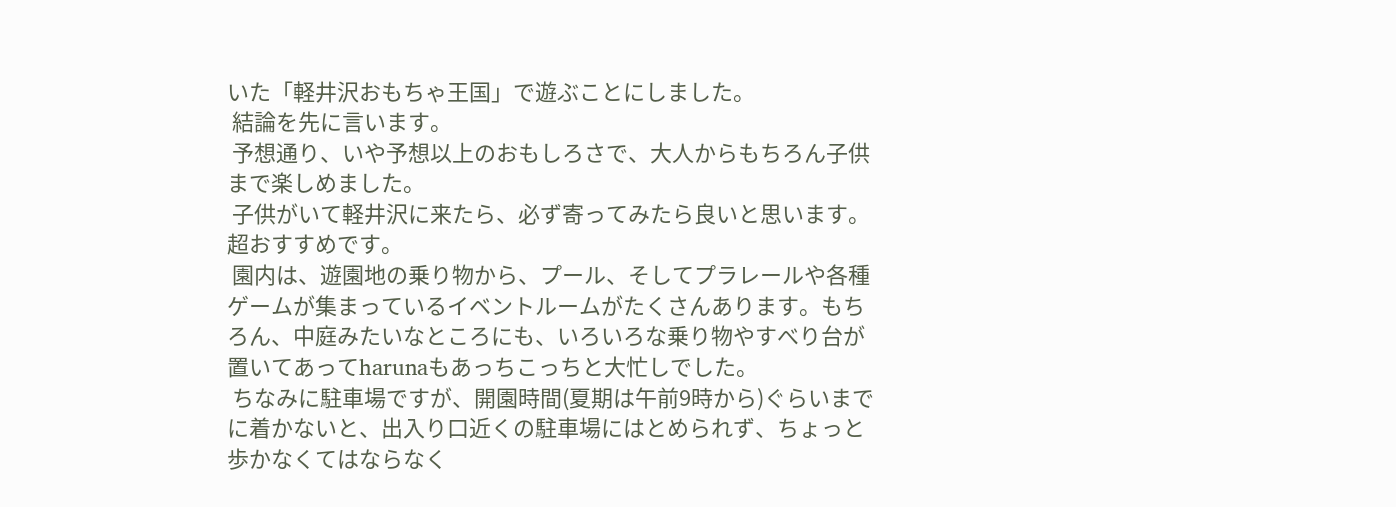いた「軽井沢おもちゃ王国」で遊ぶことにしました。
 結論を先に言います。
 予想通り、いや予想以上のおもしろさで、大人からもちろん子供まで楽しめました。
 子供がいて軽井沢に来たら、必ず寄ってみたら良いと思います。超おすすめです。
 園内は、遊園地の乗り物から、プール、そしてプラレールや各種ゲームが集まっているイベントルームがたくさんあります。もちろん、中庭みたいなところにも、いろいろな乗り物やすべり台が置いてあってharunaもあっちこっちと大忙しでした。
 ちなみに駐車場ですが、開園時間(夏期は午前9時から)ぐらいまでに着かないと、出入り口近くの駐車場にはとめられず、ちょっと歩かなくてはならなく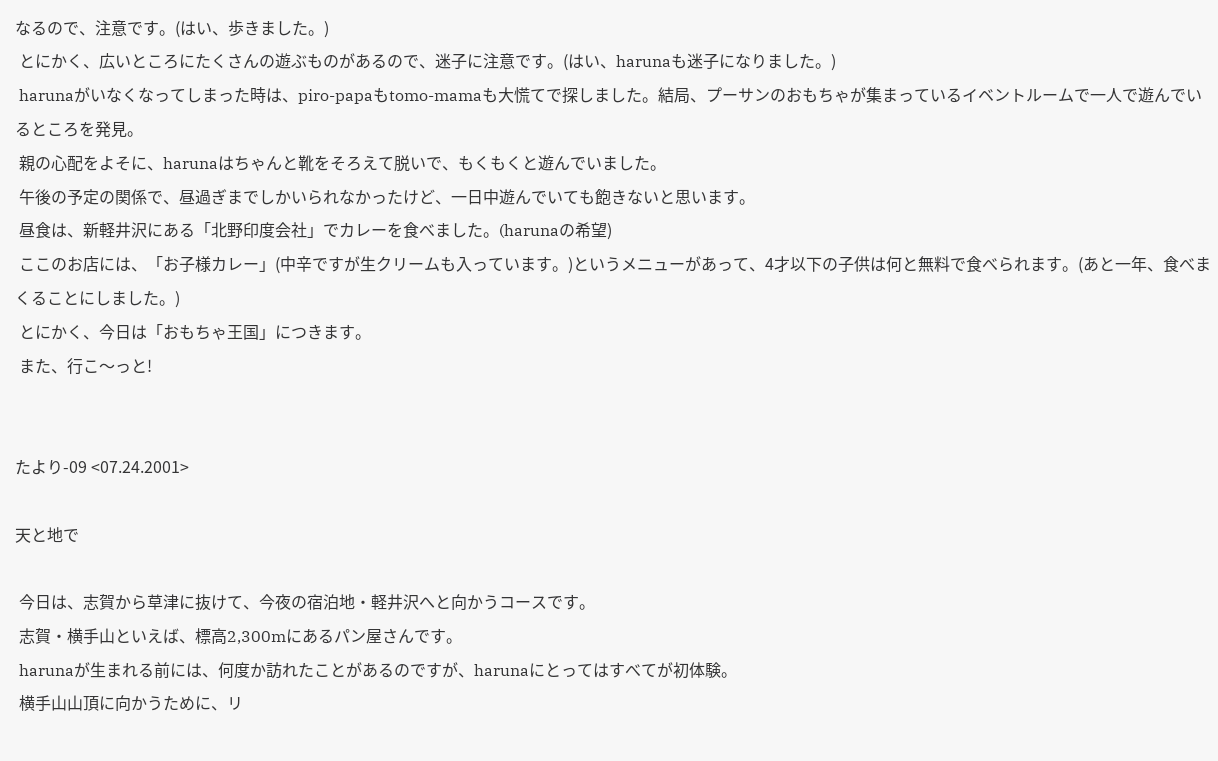なるので、注意です。(はい、歩きました。)
 とにかく、広いところにたくさんの遊ぶものがあるので、迷子に注意です。(はい、harunaも迷子になりました。)
 harunaがいなくなってしまった時は、piro-papaもtomo-mamaも大慌てで探しました。結局、プーサンのおもちゃが集まっているイベントルームで一人で遊んでいるところを発見。
 親の心配をよそに、harunaはちゃんと靴をそろえて脱いで、もくもくと遊んでいました。
 午後の予定の関係で、昼過ぎまでしかいられなかったけど、一日中遊んでいても飽きないと思います。
 昼食は、新軽井沢にある「北野印度会社」でカレーを食べました。(harunaの希望)
 ここのお店には、「お子様カレー」(中辛ですが生クリームも入っています。)というメニューがあって、4才以下の子供は何と無料で食べられます。(あと一年、食べまくることにしました。)
 とにかく、今日は「おもちゃ王国」につきます。
 また、行こ〜っと!


たより-09 <07.24.2001>

天と地で

 今日は、志賀から草津に抜けて、今夜の宿泊地・軽井沢へと向かうコースです。
 志賀・横手山といえば、標高2,300mにあるパン屋さんです。
 harunaが生まれる前には、何度か訪れたことがあるのですが、harunaにとってはすべてが初体験。
 横手山山頂に向かうために、リ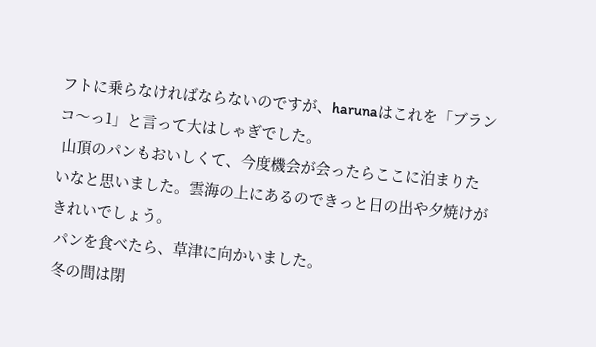フトに乗らなければならないのですが、harunaはこれを「ブランコ〜っ1」と言って大はしゃぎでした。
 山頂のパンもおいしくて、今度機会が会ったらここに泊まりたいなと思いました。雲海の上にあるのできっと日の出や夕焼けがきれいでしょう。
 パンを食べたら、草津に向かいました。
 冬の間は閉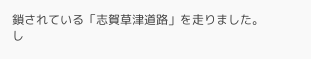鎖されている「志賀草津道路」を走りました。し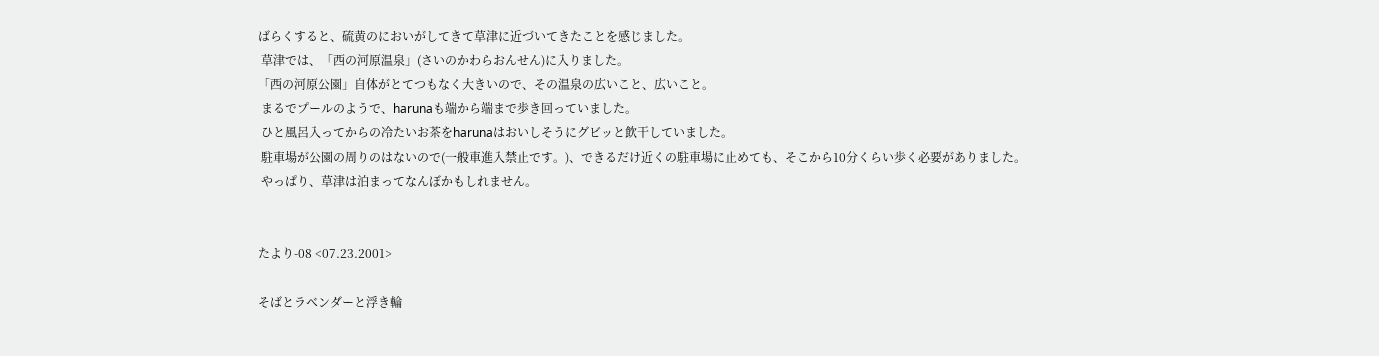ばらくすると、硫黄のにおいがしてきて草津に近づいてきたことを感じました。
 草津では、「西の河原温泉」(さいのかわらおんせん)に入りました。
「西の河原公園」自体がとてつもなく大きいので、その温泉の広いこと、広いこと。
 まるでプールのようで、harunaも端から端まで歩き回っていました。
 ひと風呂入ってからの冷たいお茶をharunaはおいしそうにグビッと飲干していました。
 駐車場が公園の周りのはないので(一般車進入禁止です。)、できるだけ近くの駐車場に止めても、そこから10分くらい歩く必要がありました。
 やっぱり、草津は泊まってなんぼかもしれません。


たより-08 <07.23.2001>

そばとラベンダーと浮き輪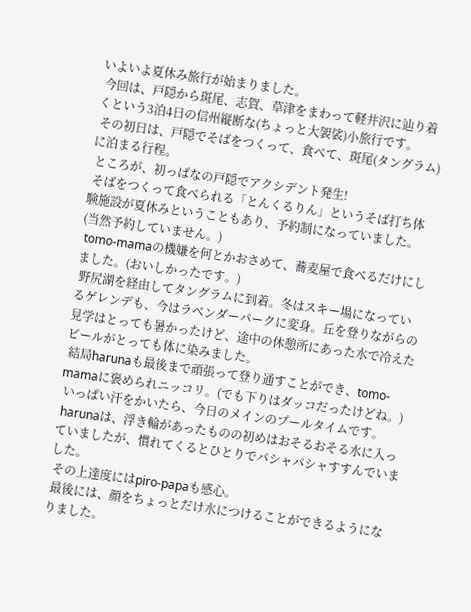いよいよ夏休み旅行が始まりました。
 今回は、戸隠から斑尾、志賀、草津をまわって軽井沢に辿り着くという3泊4日の信州縦断な(ちょっと大袈裟)小旅行です。
 その初日は、戸隠でそばをつくって、食べて、斑尾(タングラム)に泊まる行程。
 ところが、初っぱなの戸隠でアクシデント発生!
 そばをつくって食べられる「とんくるりん」というそば打ち体験施設が夏休みということもあり、予約制になっていました。(当然予約していません。)
 tomo-mamaの機嫌を何とかおさめて、蕎麦屋で食べるだけにしました。(おいしかったです。)
 野尻湖を経由してタングラムに到着。冬はスキー場になっているゲレンデも、今はラベンダーパークに変身。丘を登りながらの見学はとっても暑かったけど、途中の休憩所にあった水で冷えたビールがとっても体に染みました。
 結局harunaも最後まで頑張って登り通すことができ、tomo-mamaに褒められニッコリ。(でも下りはダッコだったけどね。)
 いっぱい汗をかいたら、今日のメインのプールタイムです。
 harunaは、浮き輪があったものの初めはおそるおそる水に入っていましたが、慣れてくるとひとりでパシャパシャすすんでいました。
 その上達度にはpiro-papaも感心。
 最後には、顔をちょっとだけ水につけることができるようになりました。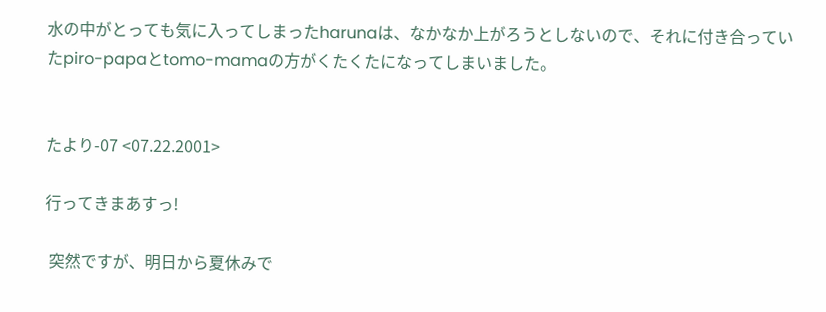水の中がとっても気に入ってしまったharunaは、なかなか上がろうとしないので、それに付き合っていたpiro-papaとtomo-mamaの方がくたくたになってしまいました。


たより-07 <07.22.2001>

行ってきまあすっ!

 突然ですが、明日から夏休みで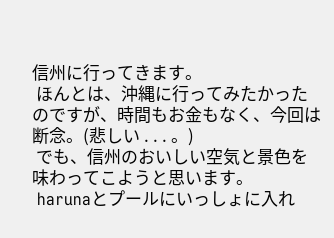信州に行ってきます。
 ほんとは、沖縄に行ってみたかったのですが、時間もお金もなく、今回は断念。(悲しい . . . 。)
 でも、信州のおいしい空気と景色を味わってこようと思います。
 harunaとプールにいっしょに入れ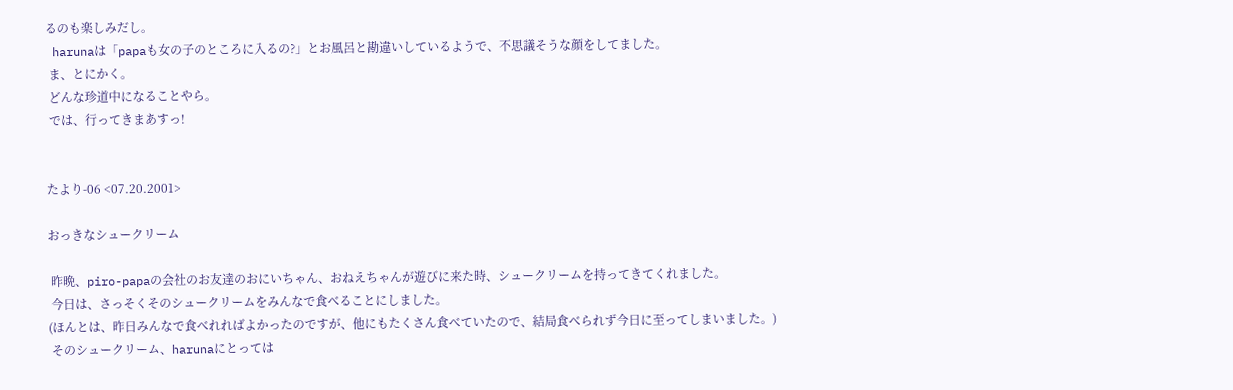るのも楽しみだし。
 harunaは「papaも女の子のところに入るの?」とお風呂と勘違いしているようで、不思議そうな顔をしてました。
 ま、とにかく。
 どんな珍道中になることやら。
 では、行ってきまあすっ!


たより-06 <07.20.2001>

おっきなシュークリーム

 昨晩、piro-papaの会社のお友達のおにいちゃん、おねえちゃんが遊びに来た時、シュークリームを持ってきてくれました。
 今日は、さっそくそのシュークリームをみんなで食べることにしました。
(ほんとは、昨日みんなで食べれればよかったのですが、他にもたくさん食べていたので、結局食べられず今日に至ってしまいました。)
 そのシュークリーム、harunaにとっては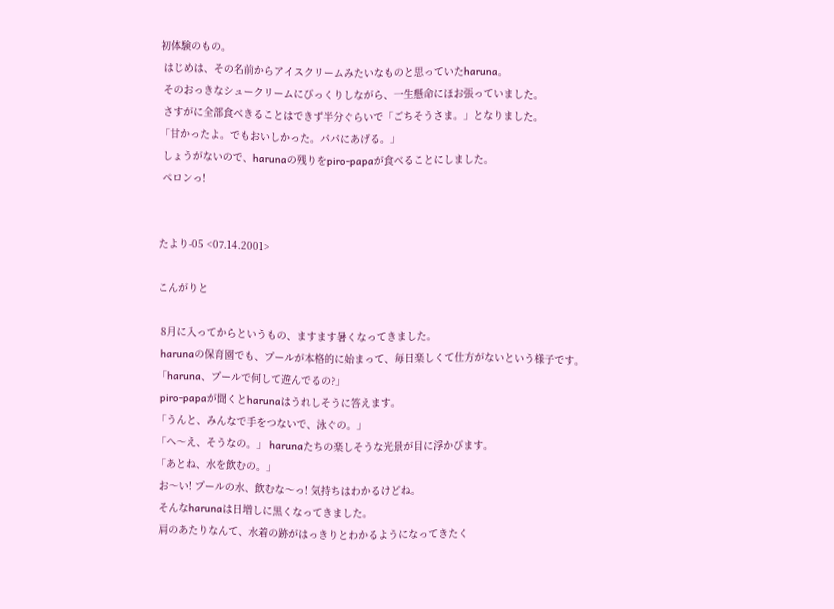初体験のもの。
 はじめは、その名前からアイスクリームみたいなものと思っていたharuna。
 そのおっきなシュークリームにびっくりしながら、一生懸命にほお張っていました。
 さすがに全部食べきることはできず半分ぐらいで「ごちそうさま。」となりました。
「甘かったよ。でもおいしかった。パパにあげる。」
 しょうがないので、harunaの残りをpiro-papaが食べることにしました。
 ペロンっ!


たより-05 <07.14.2001>

こんがりと

 8月に入ってからというもの、ますます暑くなってきました。
 harunaの保育園でも、プールが本格的に始まって、毎日楽しくて仕方がないという様子です。
「haruna、プールで何して遊んでるの?」
 piro-papaが聞くとharunaはうれしそうに答えます。
「うんと、みんなで手をつないで、泳ぐの。」
「へ〜え、そうなの。」 harunaたちの楽しそうな光景が目に浮かびます。
「あとね、水を飲むの。」
 お〜い! プールの水、飲むな〜っ! 気持ちはわかるけどね。
 そんなharunaは日増しに黒くなってきました。
 肩のあたりなんて、水着の跡がはっきりとわかるようになってきたく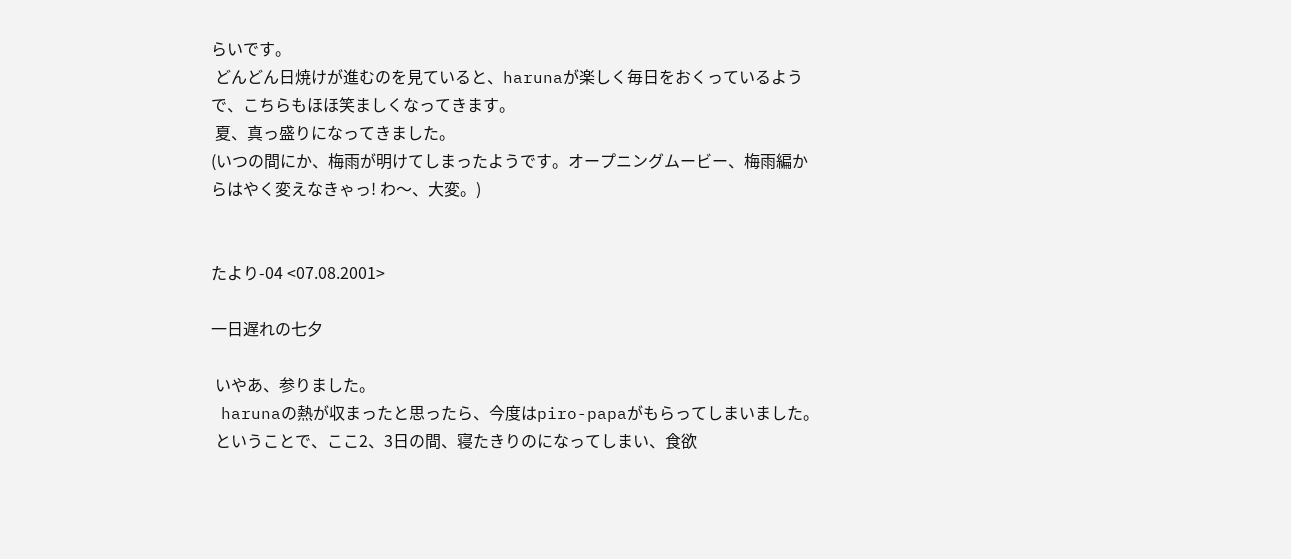らいです。
 どんどん日焼けが進むのを見ていると、harunaが楽しく毎日をおくっているようで、こちらもほほ笑ましくなってきます。
 夏、真っ盛りになってきました。
(いつの間にか、梅雨が明けてしまったようです。オープニングムービー、梅雨編からはやく変えなきゃっ! わ〜、大変。)


たより-04 <07.08.2001>

一日遅れの七夕

 いやあ、参りました。
 harunaの熱が収まったと思ったら、今度はpiro-papaがもらってしまいました。
 ということで、ここ2、3日の間、寝たきりのになってしまい、食欲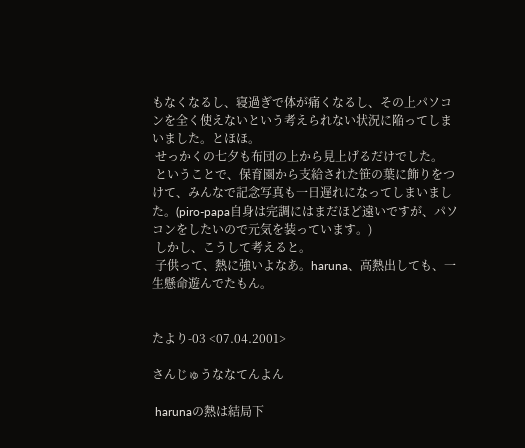もなくなるし、寝過ぎで体が痛くなるし、その上パソコンを全く使えないという考えられない状況に陥ってしまいました。とほほ。
 せっかくの七夕も布団の上から見上げるだけでした。
 ということで、保育園から支給された笹の葉に飾りをつけて、みんなで記念写真も一日遅れになってしまいました。(piro-papa自身は完調にはまだほど遠いですが、パソコンをしたいので元気を装っています。)
 しかし、こうして考えると。
 子供って、熱に強いよなあ。haruna、高熱出しても、一生懸命遊んでたもん。


たより-03 <07.04.2001>

さんじゅうななてんよん

 harunaの熱は結局下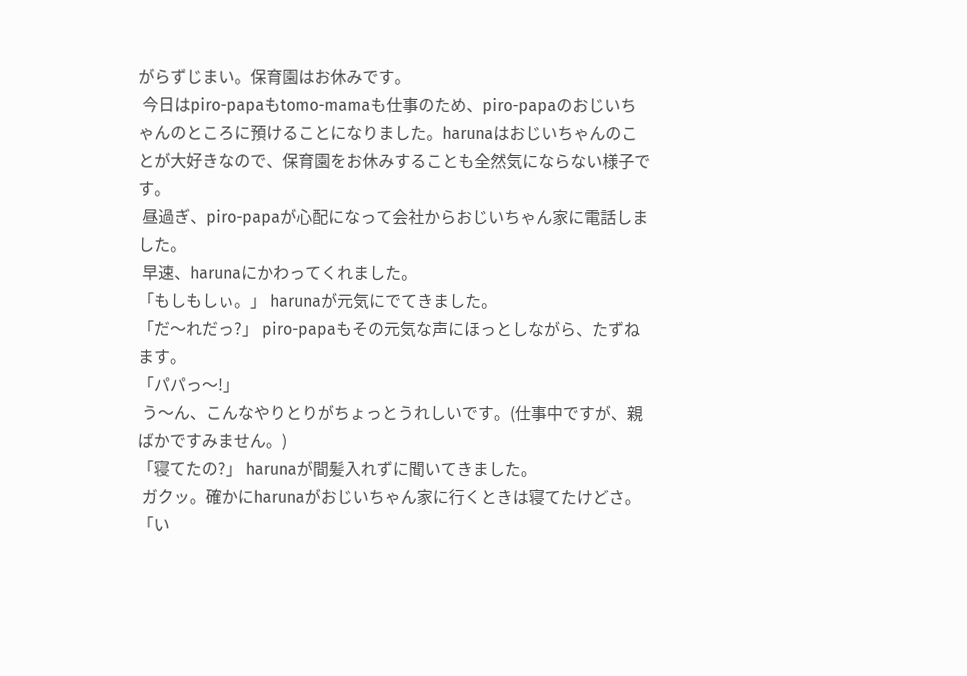がらずじまい。保育園はお休みです。
 今日はpiro-papaもtomo-mamaも仕事のため、piro-papaのおじいちゃんのところに預けることになりました。harunaはおじいちゃんのことが大好きなので、保育園をお休みすることも全然気にならない様子です。
 昼過ぎ、piro-papaが心配になって会社からおじいちゃん家に電話しました。
 早速、harunaにかわってくれました。
「もしもしぃ。」 harunaが元気にでてきました。
「だ〜れだっ?」 piro-papaもその元気な声にほっとしながら、たずねます。
「パパっ〜!」
 う〜ん、こんなやりとりがちょっとうれしいです。(仕事中ですが、親ばかですみません。)
「寝てたの?」 harunaが間髪入れずに聞いてきました。
 ガクッ。確かにharunaがおじいちゃん家に行くときは寝てたけどさ。
「い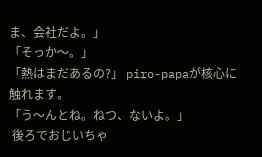ま、会社だよ。」
「そっか〜。」
「熱はまだあるの?」 piro-papaが核心に触れます。
「う〜んとね。ねつ、ないよ。」
 後ろでおじいちゃ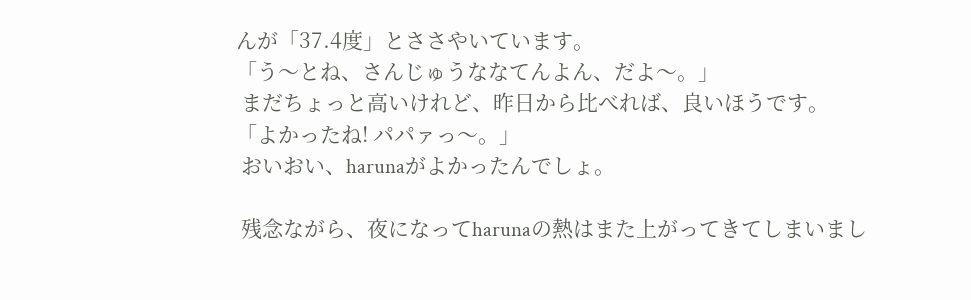んが「37.4度」とささやいています。
「う〜とね、さんじゅうななてんよん、だよ〜。」
 まだちょっと高いけれど、昨日から比べれば、良いほうです。
「よかったね! パパァっ〜。」
 おいおい、harunaがよかったんでしょ。

 残念ながら、夜になってharunaの熱はまた上がってきてしまいまし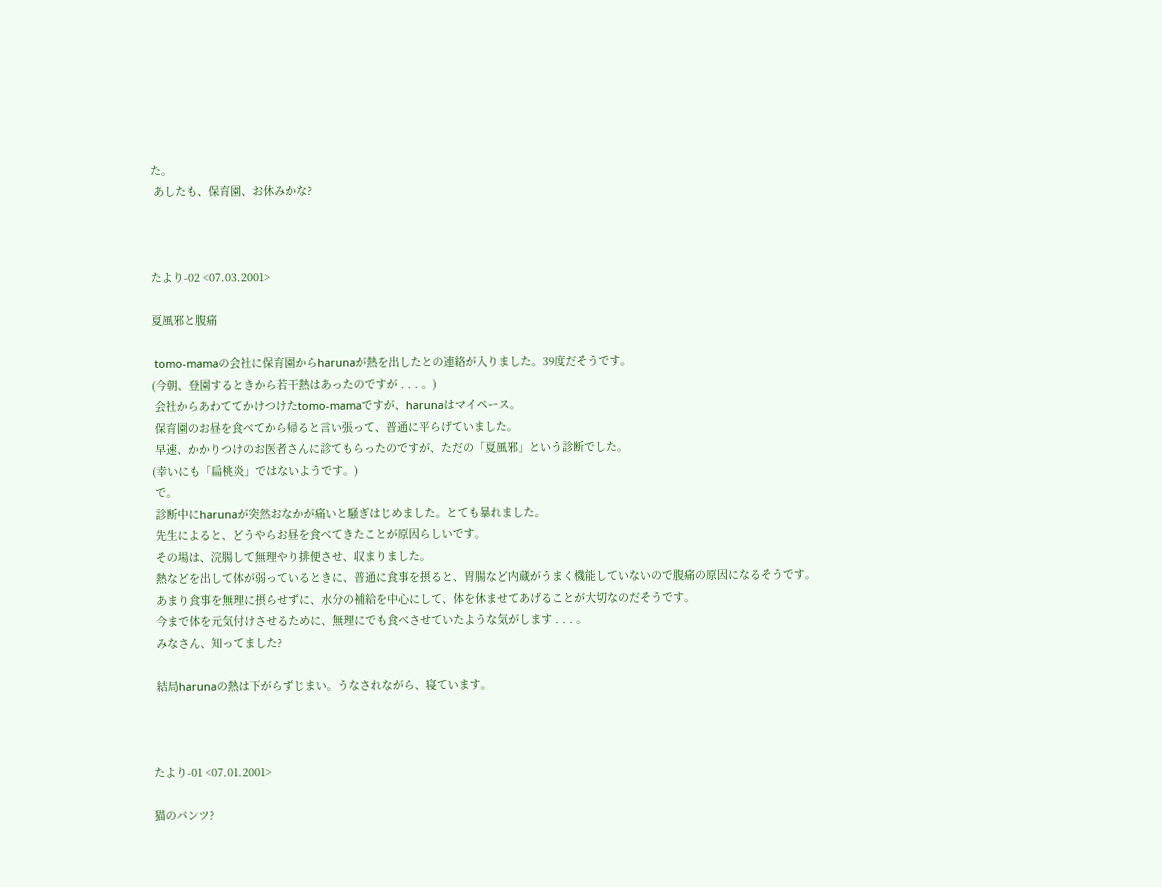た。
 あしたも、保育園、お休みかな?



たより-02 <07.03.2001>

夏風邪と腹痛

 tomo-mamaの会社に保育園からharunaが熱を出したとの連絡が入りました。39度だそうです。
(今朝、登園するときから若干熱はあったのですが . . . 。)
 会社からあわててかけつけたtomo-mamaですが、harunaはマイペース。
 保育園のお昼を食べてから帰ると言い張って、普通に平らげていました。
 早速、かかりつけのお医者さんに診てもらったのですが、ただの「夏風邪」という診断でした。
(幸いにも「扁桃炎」ではないようです。)
 で。
 診断中にharunaが突然おなかが痛いと騒ぎはじめました。とても暴れました。
 先生によると、どうやらお昼を食べてきたことが原因らしいです。
 その場は、浣腸して無理やり排便させ、収まりました。
 熱などを出して体が弱っているときに、普通に食事を摂ると、胃腸など内蔵がうまく機能していないので腹痛の原因になるそうです。
 あまり食事を無理に摂らせずに、水分の補給を中心にして、体を休ませてあげることが大切なのだそうです。
 今まで体を元気付けさせるために、無理にでも食べさせていたような気がします . . . 。
 みなさん、知ってました?

 結局harunaの熱は下がらずじまい。うなされながら、寝ています。



たより-01 <07.01.2001>

猫のパンツ?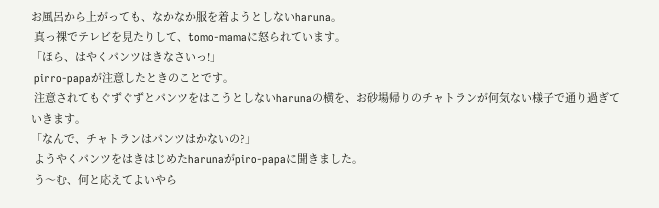お風呂から上がっても、なかなか服を着ようとしないharuna。
 真っ裸でテレビを見たりして、tomo-mamaに怒られています。
「ほら、はやくパンツはきなさいっ!」
 pirro-papaが注意したときのことです。
 注意されてもぐずぐずとパンツをはこうとしないharunaの横を、お砂場帰りのチャトランが何気ない様子で通り過ぎていきます。
「なんで、チャトランはパンツはかないの?」
 ようやくパンツをはきはじめたharunaがpiro-papaに聞きました。
 う〜む、何と応えてよいやら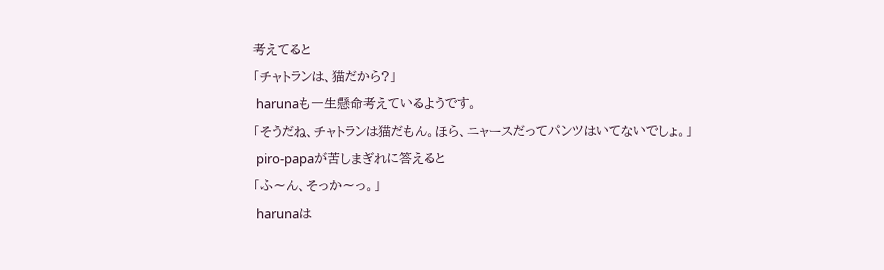考えてると
「チャトランは、猫だから?」
 harunaも一生懸命考えているようです。
「そうだね、チャトランは猫だもん。ほら、ニャースだってパンツはいてないでしょ。」
 piro-papaが苦しまぎれに答えると
「ふ〜ん、そっか〜っ。」
 harunaは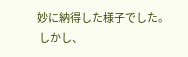妙に納得した様子でした。
 しかし、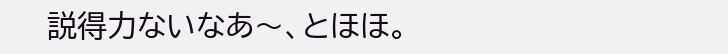説得力ないなあ〜、とほほ。